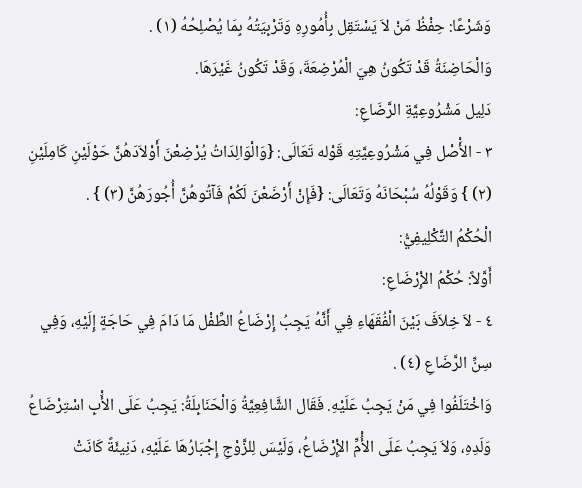وَشَرْعًا: حِفْظُ مَنْ لاَ يَسْتَقِل بِأُمُورِهِ وَتَرْبِيَتُهُ بِمَا يُصْلِحُهُ (١) .
وَالْحَاضِنَةُ قَدْ تَكُونُ هِيَ الْمُرْضِعَةَ، وَقَدْ تَكُونُ غَيْرَهَا.
دَلِيل مَشْرُوعِيَّةِ الرَّضَاعِ:
٣ - الأَْصْل فِي مَشْرُوعِيَّتِهِ قَوْله تَعَالَى: {وَالْوَالِدَاتُ يُرْضِعْنَ أَوْلاَدَهُنَّ حَوْلَيْنِ كَامِلَيْنِ (٢) } وَقَوْلُهُ سُبْحَانَهُ وَتَعَالَى: {فَإِنْ أَرْضَعْنَ لَكُمْ فَآتُوهُنَّ أُجُورَهُنَّ (٣) } .
الْحُكْمُ التَّكْلِيفِيُّ:
أَوَّلاً: حُكْمُ الإِْرْضَاعِ:
٤ - لاَ خِلاَفَ بَيْنَ الْفُقَهَاءِ فِي أَنَّهُ يَجِبُ إِرْضَاعُ الطِّفْل مَا دَامَ فِي حَاجَةٍ إِلَيْهِ، وَفِي سِنِّ الرَّضَاعِ (٤) .
وَاخْتَلَفُوا فِي مَنْ يَجِبُ عَلَيْهِ. فَقَال الشَّافِعِيَّةُ وَالْحَنَابِلَةُ: يَجِبُ عَلَى الأَْبِ اسْتِرْضَاعُ وَلَدِهِ، وَلاَ يَجِبُ عَلَى الأُْمِّ الإِْرْضَاعُ، وَلَيْسَ لِلزَّوْجِ إِجْبَارُهَا عَلَيْهِ، دَنِيئَةً كَانَتْ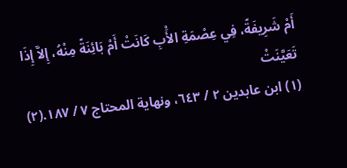أَمْ شَرِيفَةً، فِي عِصْمَةِ الأَْبِ كَانَتْ أَمْ بَائِنَةً مِنْهُ، إِلاَّ إِذَا تَعَيَّنَتْ
(١) ابن عابدين ٢ / ٦٤٣، ونهاية المحتاج ٧ / ١٨٧.(٢)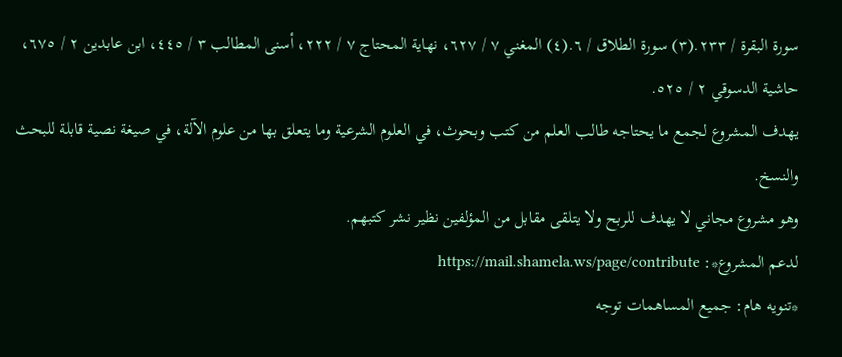سورة البقرة / ٢٣٣.(٣) سورة الطلاق / ٦.(٤) المغني ٧ / ٦٢٧، نهاية المحتاج ٧ / ٢٢٢، أسنى المطالب ٣ / ٤٤٥، ابن عابدين ٢ / ٦٧٥، حاشية الدسوقي ٢ / ٥٢٥.
يهدف المشروع لجمع ما يحتاجه طالب العلم من كتب وبحوث، في العلوم الشرعية وما يتعلق بها من علوم الآلة، في صيغة نصية قابلة للبحث والنسخ.
وهو مشروع مجاني لا يهدف للربح ولا يتلقى مقابل من المؤلفين نظير نشر كتبهم.
لدعم المشروع*: https://mail.shamela.ws/page/contribute
*تنويه هام: جميع المساهمات توجه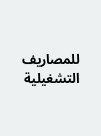للمصاريف التشغيلية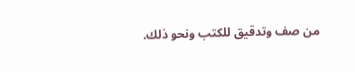من صف وتدقيق للكتب ونحو ذلك.